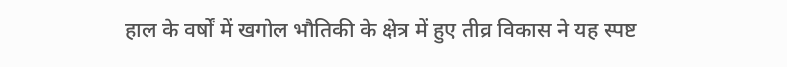हाल के वर्षों में खगोल भौतिकी के क्षेत्र में हुए तीव्र विकास ने यह स्पष्ट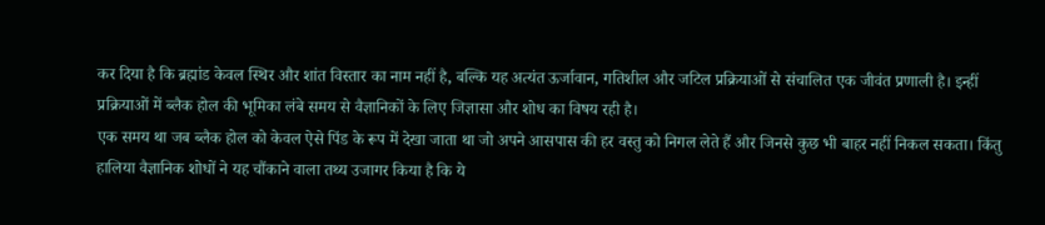कर दिया है कि ब्रह्मांड केवल स्थिर और शांत विस्तार का नाम नहीं है, बल्कि यह अत्यंत ऊर्जावान, गतिशील और जटिल प्रक्रियाओं से संचालित एक जीवंत प्रणाली है। इन्हीं प्रक्रियाओं में ब्लैक होल की भूमिका लंबे समय से वैज्ञानिकों के लिए जिज्ञासा और शोध का विषय रही है।
एक समय था जब ब्लैक होल को केवल ऐसे पिंड के रूप में देखा जाता था जो अपने आसपास की हर वस्तु को निगल लेते हैं और जिनसे कुछ भी बाहर नहीं निकल सकता। किंतु हालिया वैज्ञानिक शोधों ने यह चौंकाने वाला तथ्य उजागर किया है कि ये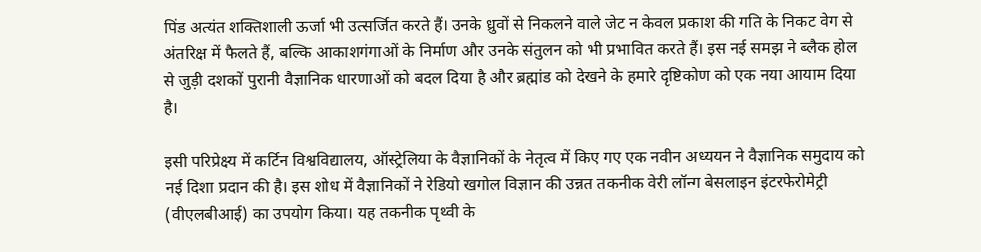पिंड अत्यंत शक्तिशाली ऊर्जा भी उत्सर्जित करते हैं। उनके ध्रुवों से निकलने वाले जेट न केवल प्रकाश की गति के निकट वेग से अंतरिक्ष में फैलते हैं, बल्कि आकाशगंगाओं के निर्माण और उनके संतुलन को भी प्रभावित करते हैं। इस नई समझ ने ब्लैक होल से जुड़ी दशकों पुरानी वैज्ञानिक धारणाओं को बदल दिया है और ब्रह्मांड को देखने के हमारे दृष्टिकोण को एक नया आयाम दिया है।

इसी परिप्रेक्ष्य में कर्टिन विश्वविद्यालय, ऑस्ट्रेलिया के वैज्ञानिकों के नेतृत्व में किए गए एक नवीन अध्ययन ने वैज्ञानिक समुदाय को नई दिशा प्रदान की है। इस शोध में वैज्ञानिकों ने रेडियो खगोल विज्ञान की उन्नत तकनीक वेरी लॉन्ग बेसलाइन इंटरफेरोमेट्री (वीएलबीआई) का उपयोग किया। यह तकनीक पृथ्वी के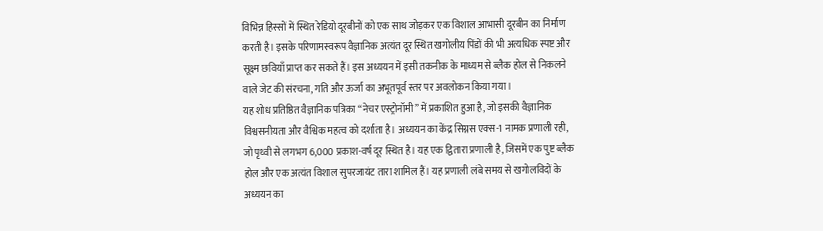विभिन्न हिस्सों में स्थित रेडियो दूरबीनों को एक साथ जोड़कर एक विशाल आभासी दूरबीन का निर्माण करती है। इसके परिणामस्वरूप वैज्ञानिक अत्यंत दूर स्थित खगोलीय पिंडों की भी अत्यधिक स्पष्ट और सूक्ष्म छवियाँ प्राप्त कर सकते हैं। इस अध्ययन में इसी तकनीक के माध्यम से ब्लैक होल से निकलने वाले जेट की संरचना, गति और ऊर्जा का अभूतपूर्व स्तर पर अवलोकन किया गया।
यह शोध प्रतिष्ठित वैज्ञानिक पत्रिका “नेचर एस्ट्रोनॉमी” में प्रकाशित हुआ है, जो इसकी वैज्ञानिक विश्वसनीयता और वैश्विक महत्व को दर्शाता है। अध्ययन का केंद्र सिग्नस एक्स-1 नामक प्रणाली रही, जो पृथ्वी से लगभग 6,000 प्रकाश-वर्ष दूर स्थित है। यह एक द्वितारा प्रणाली है, जिसमें एक पुष्ट ब्लैक होल और एक अत्यंत विशाल सुपरजायंट तारा शामिल हैं। यह प्रणाली लंबे समय से खगोलविदों के अध्ययन का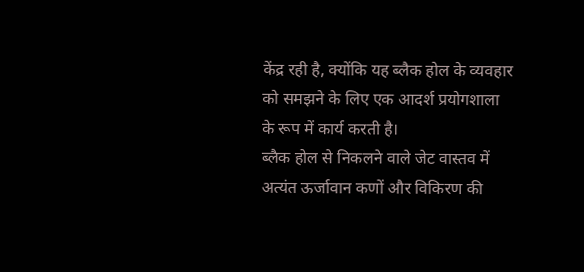केंद्र रही है, क्योंकि यह ब्लैक होल के व्यवहार को समझने के लिए एक आदर्श प्रयोगशाला के रूप में कार्य करती है।
ब्लैक होल से निकलने वाले जेट वास्तव में अत्यंत ऊर्जावान कणों और विकिरण की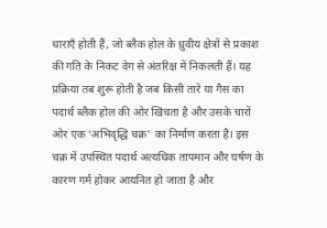धाराएँ होती हैं, जो ब्लैक होल के ध्रुवीय क्षेत्रों से प्रकाश की गति के निकट वेग से अंतरिक्ष में निकलती हैं। यह प्रक्रिया तब शुरू होती है जब किसी तारे या गैस का पदार्थ ब्लैक होल की ओर खिंचता है और उसके चारों ओर एक ‘अभिवृद्धि चक्र’ का निर्माण करता है। इस चक्र में उपस्थित पदार्थ अत्यधिक तापमान और घर्षण के कारण गर्म होकर आयनित हो जाता है और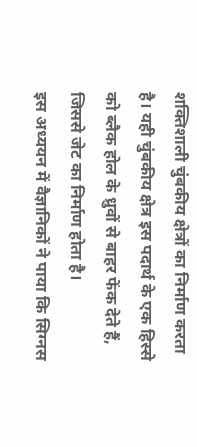शक्तिशाली चुंबकीय क्षेत्रों का निर्माण करता है। यही चुंबकीय क्षेत्र इस पदार्थ के एक हिस्से को ब्लैक होल के ध्रुवों से बाहर फेंक देते हैं, जिससे जेट का निर्माण होता है।
इस अध्ययन में वैज्ञानिकों ने पाया कि सिग्नस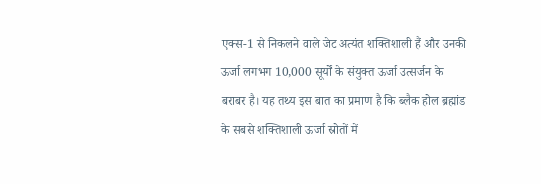एक्स-1 से निकलने वाले जेट अत्यंत शक्तिशाली हैं और उनकी ऊर्जा लगभग 10,000 सूर्यों के संयुक्त ऊर्जा उत्सर्जन के बराबर है। यह तथ्य इस बात का प्रमाण है कि ब्लैक होल ब्रह्मांड के सबसे शक्तिशाली ऊर्जा स्रोतों में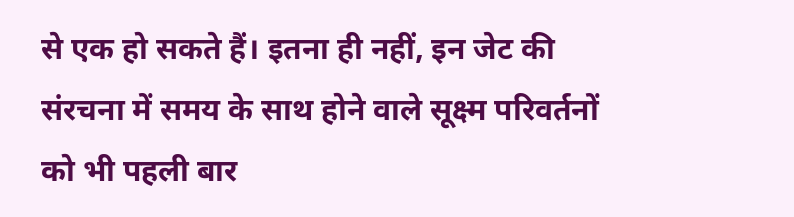से एक हो सकते हैं। इतना ही नहीं, इन जेट की संरचना में समय के साथ होने वाले सूक्ष्म परिवर्तनों को भी पहली बार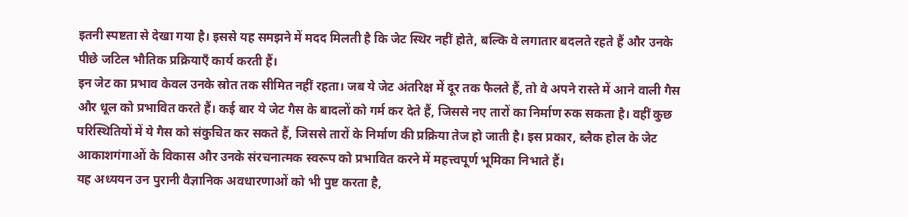इतनी स्पष्टता से देखा गया है। इससे यह समझने में मदद मिलती है कि जेट स्थिर नहीं होते, बल्कि वे लगातार बदलते रहते हैं और उनके पीछे जटिल भौतिक प्रक्रियाएँ कार्य करती हैं।
इन जेट का प्रभाव केवल उनके स्रोत तक सीमित नहीं रहता। जब ये जेट अंतरिक्ष में दूर तक फैलते हैं, तो वे अपने रास्ते में आने वाली गैस और धूल को प्रभावित करते हैं। कई बार ये जेट गैस के बादलों को गर्म कर देते हैं, जिससे नए तारों का निर्माण रुक सकता है। वहीं कुछ परिस्थितियों में ये गैस को संकुचित कर सकते हैं, जिससे तारों के निर्माण की प्रक्रिया तेज हो जाती है। इस प्रकार, ब्लैक होल के जेट आकाशगंगाओं के विकास और उनके संरचनात्मक स्वरूप को प्रभावित करने में महत्त्वपूर्ण भूमिका निभाते हैं।
यह अध्ययन उन पुरानी वैज्ञानिक अवधारणाओं को भी पुष्ट करता है,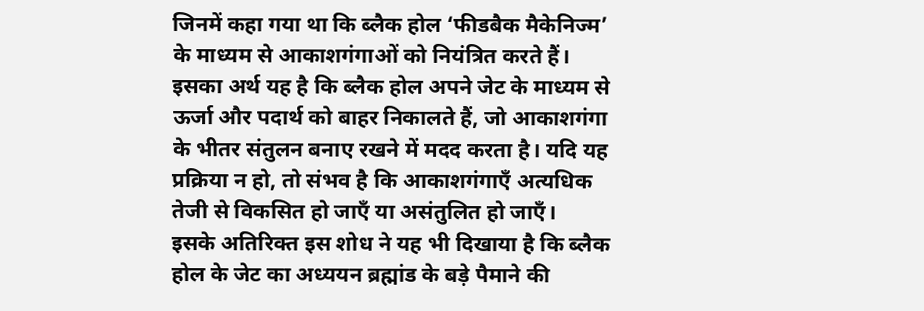जिनमें कहा गया था कि ब्लैक होल ‘फीडबैक मैकेनिज्म’ के माध्यम से आकाशगंगाओं को नियंत्रित करते हैं। इसका अर्थ यह है कि ब्लैक होल अपने जेट के माध्यम से ऊर्जा और पदार्थ को बाहर निकालते हैं, जो आकाशगंगा के भीतर संतुलन बनाए रखने में मदद करता है। यदि यह प्रक्रिया न हो, तो संभव है कि आकाशगंगाएँ अत्यधिक तेजी से विकसित हो जाएँ या असंतुलित हो जाएँ।
इसके अतिरिक्त इस शोध ने यह भी दिखाया है कि ब्लैक होल के जेट का अध्ययन ब्रह्मांड के बड़े पैमाने की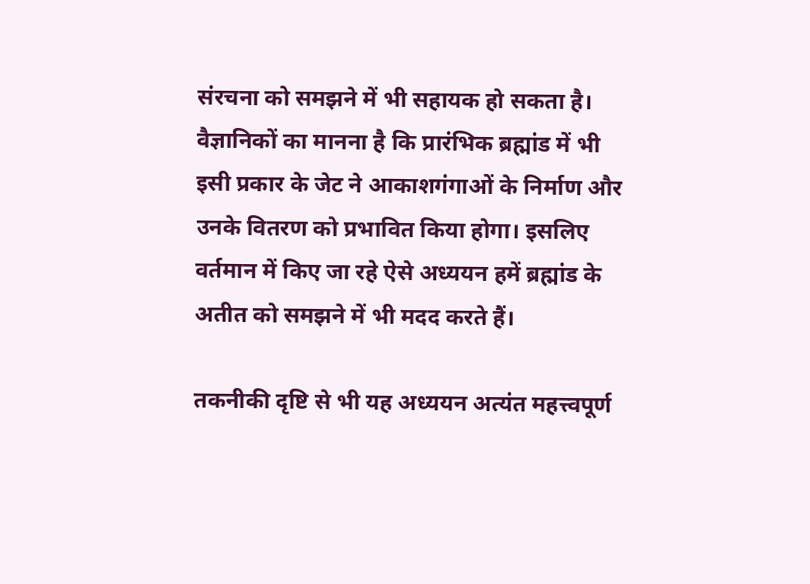संरचना को समझने में भी सहायक हो सकता है। वैज्ञानिकों का मानना है कि प्रारंभिक ब्रह्मांड में भी इसी प्रकार के जेट ने आकाशगंगाओं के निर्माण और उनके वितरण को प्रभावित किया होगा। इसलिए वर्तमान में किए जा रहे ऐसे अध्ययन हमें ब्रह्मांड के अतीत को समझने में भी मदद करते हैं।

तकनीकी दृष्टि से भी यह अध्ययन अत्यंत महत्त्वपूर्ण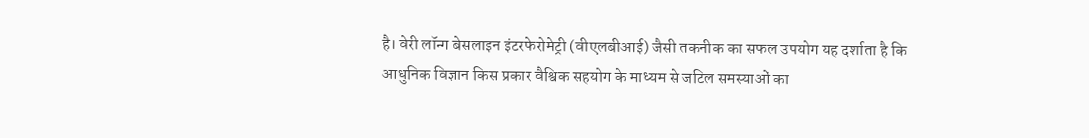है। वेरी लॉन्ग बेसलाइन इंटरफेरोमेट्री (वीएलबीआई) जैसी तकनीक का सफल उपयोग यह दर्शाता है कि आधुनिक विज्ञान किस प्रकार वैश्विक सहयोग के माध्यम से जटिल समस्याओं का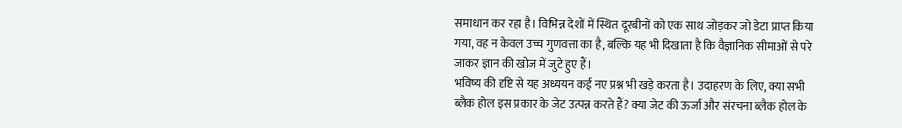समाधान कर रहा है। विभिन्न देशों में स्थित दूरबीनों को एक साथ जोड़कर जो डेटा प्राप्त किया गया, वह न केवल उच्च गुणवत्ता का है, बल्कि यह भी दिखाता है कि वैज्ञानिक सीमाओं से परे जाकर ज्ञान की खोज में जुटे हुए हैं।
भविष्य की दृष्टि से यह अध्ययन कई नए प्रश्न भी खड़े करता है। उदाहरण के लिए, क्या सभी ब्लैक होल इस प्रकार के जेट उत्पन्न करते हैं? क्या जेट की ऊर्जा और संरचना ब्लैक होल के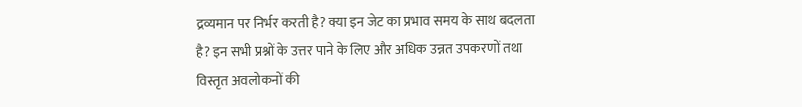द्रव्यमान पर निर्भर करती है? क्या इन जेट का प्रभाव समय के साथ बदलता है? इन सभी प्रश्नों के उत्तर पाने के लिए और अधिक उन्नत उपकरणों तथा विस्तृत अवलोकनों की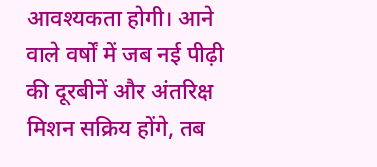आवश्यकता होगी। आने वाले वर्षों में जब नई पीढ़ी की दूरबीनें और अंतरिक्ष मिशन सक्रिय होंगे, तब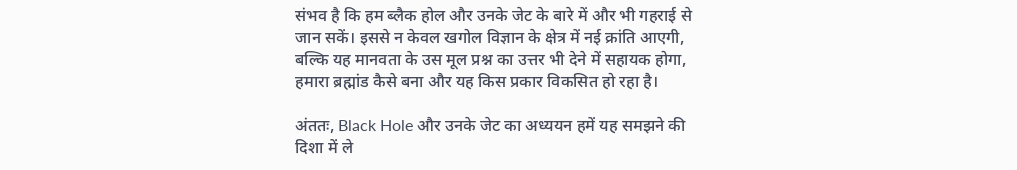संभव है कि हम ब्लैक होल और उनके जेट के बारे में और भी गहराई से जान सकें। इससे न केवल खगोल विज्ञान के क्षेत्र में नई क्रांति आएगी, बल्कि यह मानवता के उस मूल प्रश्न का उत्तर भी देने में सहायक होगा, हमारा ब्रह्मांड कैसे बना और यह किस प्रकार विकसित हो रहा है।

अंततः, Black Hole और उनके जेट का अध्ययन हमें यह समझने की दिशा में ले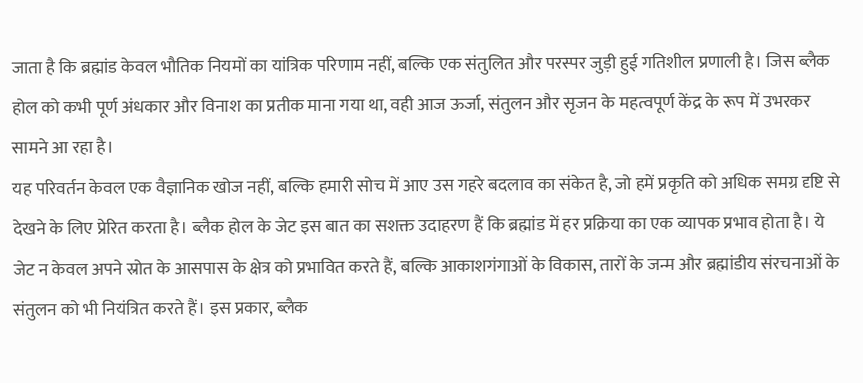जाता है कि ब्रह्मांड केवल भौतिक नियमों का यांत्रिक परिणाम नहीं, बल्कि एक संतुलित और परस्पर जुड़ी हुई गतिशील प्रणाली है। जिस ब्लैक होल को कभी पूर्ण अंधकार और विनाश का प्रतीक माना गया था, वही आज ऊर्जा, संतुलन और सृजन के महत्वपूर्ण केंद्र के रूप में उभरकर सामने आ रहा है।
यह परिवर्तन केवल एक वैज्ञानिक खोज नहीं, बल्कि हमारी सोच में आए उस गहरे बदलाव का संकेत है, जो हमें प्रकृति को अधिक समग्र दृष्टि से देखने के लिए प्रेरित करता है। ब्लैक होल के जेट इस बात का सशक्त उदाहरण हैं कि ब्रह्मांड में हर प्रक्रिया का एक व्यापक प्रभाव होता है। ये जेट न केवल अपने स्रोत के आसपास के क्षेत्र को प्रभावित करते हैं, बल्कि आकाशगंगाओं के विकास, तारों के जन्म और ब्रह्मांडीय संरचनाओं के संतुलन को भी नियंत्रित करते हैं। इस प्रकार, ब्लैक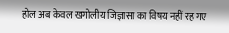होल अब केवल खगोलीय जिज्ञासा का विषय नहीं रह गए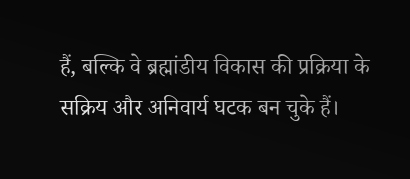हैं, बल्कि वे ब्रह्मांडीय विकास की प्रक्रिया के सक्रिय और अनिवार्य घटक बन चुके हैं।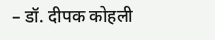– डॉ. दीपक कोहली